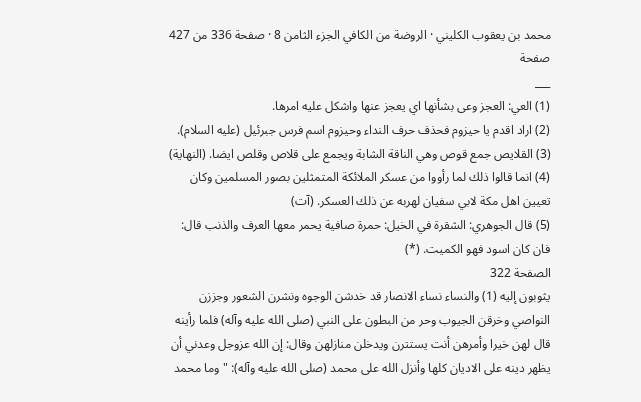محمد بن يعقوب الكليني · الروضة من الكافي الجزء الثامن 8 · صفحة 336 من 427
صفحة
___
(1) العي: العجز وعى بشأنها اي يعجز عنها واشكل عليه امرها.
(2) اراد اقدم يا حيزوم فحذف حرف النداء وحيزوم اسم فرس جبرئيل (عليه السلام).
(3) القلايص جمع قوص وهي الناقة الشابة ويجمع على قلاص وقلص ايضا. (النهاية)
(4) انما قالوا ذلك لما رأووا من عسكر الملائكة المتمثلين بصور المسلمين وكان تعيين اهل مكة لابي سفيان لهربه عن ذلك العسكر. (آت)
(5) قال الجوهري: الشقرة في الخيل: حمرة صافية يحمر معها العرف والذنب قال: فان كان اسود فهو الكميت. (*)
الصفحة 322
يثوبون إليه (1) والنساء نساء الانصار قد خدشن الوجوه ونشرن الشعور وجززن النواصي وخرقن الجيوب وحر من البطون على النبي (صلى الله عليه وآله) فلما رأينه قال لهن خيرا وأمرهن أنت يستترن ويدخلن منازلهن وقال: إن الله عزوجل وعدني أن يظهر دينه على الاديان كلها وأنزل الله على محمد (صلى الله عليه وآله): " وما محمد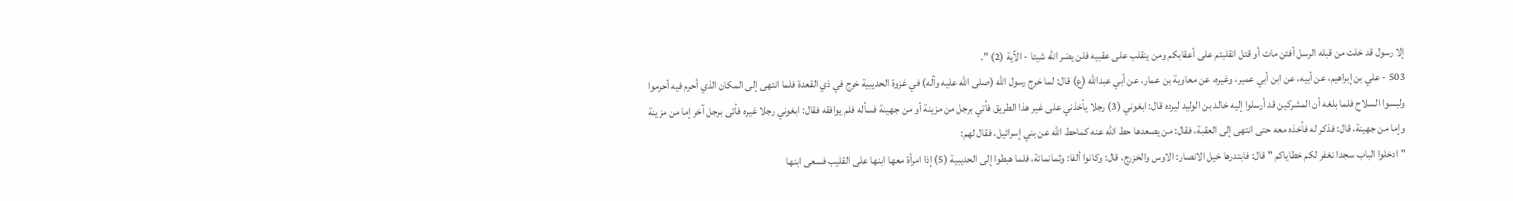إلا رسول قد خلت من قبله الرسل أفئن مات أو قتل انقلبتم على أعقابكم ومن ينقلب على عقبيه فلن يضر الله شيئا - الآية (2) ".
503 - علي بن إبراهيم، عن أبيه، عن ابن أبي عمير، وغيره، عن معاوية بن عمار، عن أبي عبدالله (ع) قال: لما خرج رسول الله (صلى الله عليه وآله) في غزوة الحديبية خرج في ذي القعدة فلما انتهى إلى المكان الذي أحرم فيه أحرموا ولبسوا السلاح فلما بلغه أن المشركين قد أرسلوا إليه خالد بن الوليد ليرده قال: ابغوني (3) رجلا يأخذني على غير هذا الطريق فأتي برجل من مزينة أو من جهينة فسأله فلم يوافقه فقال: ابغوني رجلا غيره فأتى برجل آخر إما من مزينة وإما من جهينة، قال: فذكر له فأخذه معه حتى انتهى إلى العقبة، فقال: من يصعدها حط الله عنه كماحط الله عن بني إسرائيل، فقال لهم:
" ادخلوا الباب سجدا نغفر لكم خطاياكم " قال: فابتدرها خيل الانصار: الاوس والخزرج، قال: وكانوا ألفا: وثمانمائة، فلما هبطوا إلى الحديبية (5) إذا امرأة معها ابنها على القليب فسعى ابنها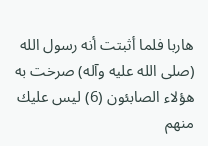هاربا فلما أثبتت أنه رسول الله (صلى الله عليه وآله) صرخت به هؤلاء الصابئون (6) ليس عليك منهم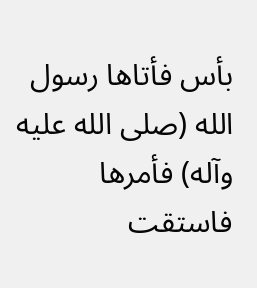بأس فأتاها رسول الله (صلى الله عليه وآله) فأمرها فاستقت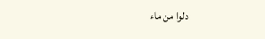دلوا من ماء